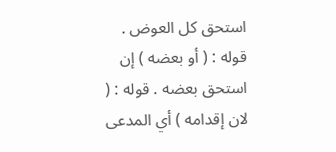استحق كل العوض . قوله : ( أو بعضه ) إن استحق بعضه . قوله : ( لان إقدامه ) أي المدعى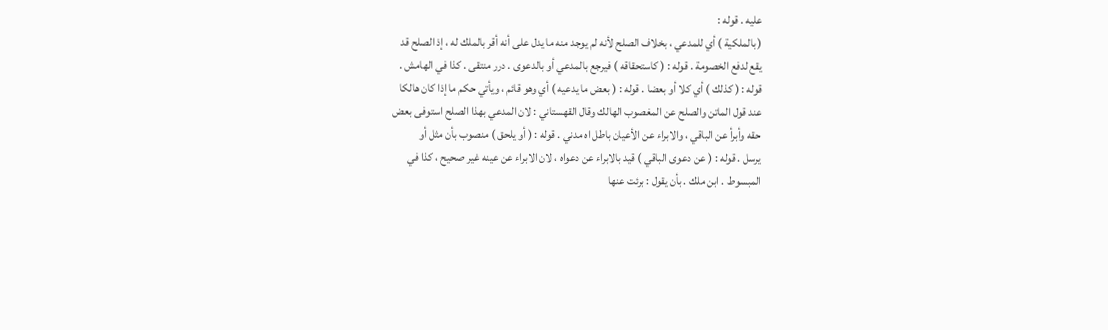عليه . قوله :
( بالملكية ) أي للمدعي ، بخلاف الصلح لأنه لم يوجد منه ما يدل على أنه أقر بالملك له ، إذ الصلح قد
يقع لدفع الخصومة . قوله : ( كاستحقاقه ) فيرجع بالمدعي أو بالدعوى . درر منتقى . كذا في الهامش .
قوله : ( كذلك ) أي كلا أو بعضا . قوله : ( بعض ما يدعيه ) أي وهو قائم ، ويأتي حكم ما إذا كان هالكا
عند قول الماتن والصلح عن المغصوب الهالك وقال القهستاني : لان المدعي بهذا الصلح استوفى بعض
حقه وأبرأ عن الباقي ، والابراء عن الأعيان باطل اه مدني . قوله : ( أو يلحق ) منصوب بأن مثل أو
يرسل . قوله : ( عن دعوى الباقي ) قيد بالابراء عن دعواه ، لان الابراء عن عينه غير صحيح ، كذا في
المبسوط . ابن ملك . بأن يقول : برئت عنها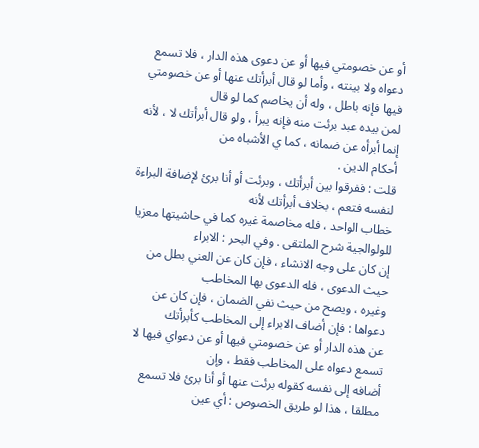أو عن خصومتي فيها أو عن دعوى هذه الدار ، فلا تسمع
دعواه ولا بينته ، وأما لو قال أبرأتك عنها أو عن خصومتي فيها فإنه باطل ، وله أن يخاصم كما لو قال
لمن بيده عبد برئت منه فإنه يبرأ ، ولو قال أبرأتك لا ، لأنه إنما أبرأه عن ضمانه ، كما ي الأشباه من
أحكام الدين .
قلت : ففرقوا بين أبرأتك ، وبرئت أو أنا برئ لإضافة البراءة لنفسه فتعم ، بخلاف أبرأتك لأنه
خطاب الواحد ، فله مخاصمة غيره كما في حاشيتها معزيا للولوالجية شرح الملتقى . وفي البحر : الابراء
إن كان على وجه الانشاء ، فإن كان عن العني بطل من حيث الدعوى ، فله الدعوى بها المخاطب
وغيره ، ويصح من حيث نفي الضمان ، فإن كان عن دعواها : فإن أضاف الابراء إلى المخاطب كأبرأتك
عن هذه الدار أو عن خصومتي فيها أو عن دعواي فيها لا تسمع دعواه على المخاطب فقط ، وإن
أضافه إلى نفسه كقوله برئت عنها أو أنا برئ فلا تسمع مطلقا ، هذا لو طريق الخصوص : أي عين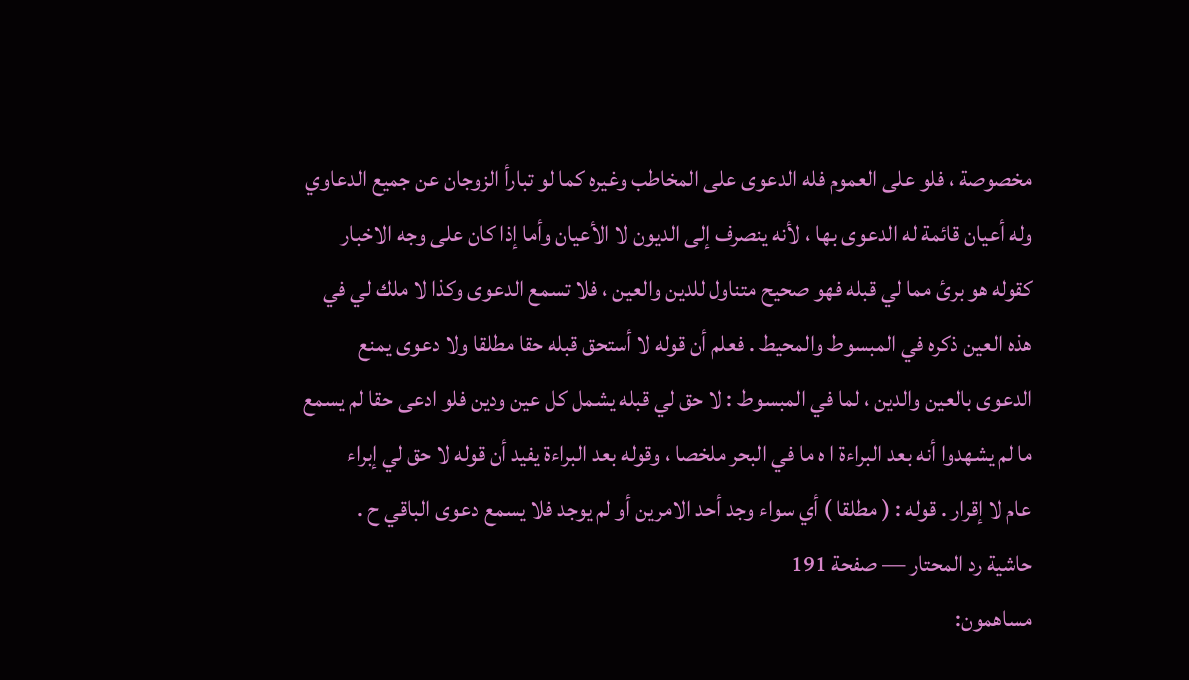مخصوصة ، فلو على العموم فله الدعوى على المخاطب وغيره كما لو تبارأ الزوجان عن جميع الدعاوي
وله أعيان قائمة له الدعوى بها ، لأنه ينصرف إلى الديون لا الأعيان وأما إذا كان على وجه الاخبار
كقوله هو برئ مما لي قبله فهو صحيح متناول للدين والعين ، فلا تسمع الدعوى وكذا لا ملك لي في
هذه العين ذكره في المبسوط والمحيط . فعلم أن قوله لا أستحق قبله حقا مطلقا ولا دعوى يمنع
الدعوى بالعين والدين ، لما في المبسوط : لا حق لي قبله يشمل كل عين ودين فلو ادعى حقا لم يسمع
ما لم يشهدوا أنه بعد البراءة ا ه ما في البحر ملخصا ، وقوله بعد البراءة يفيد أن قوله لا حق لي إبراء
عام لا إقرار . قوله : ( مطلقا ) أي سواء وجد أحد الامرين أو لم يوجد فلا يسمع دعوى الباقي ح .
حاشية رد المحتار — صفحة 191
مساهمون: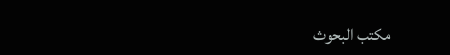مكتب البحوث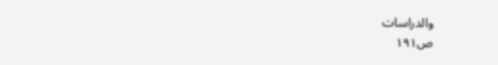والدراسات
ص١٩١